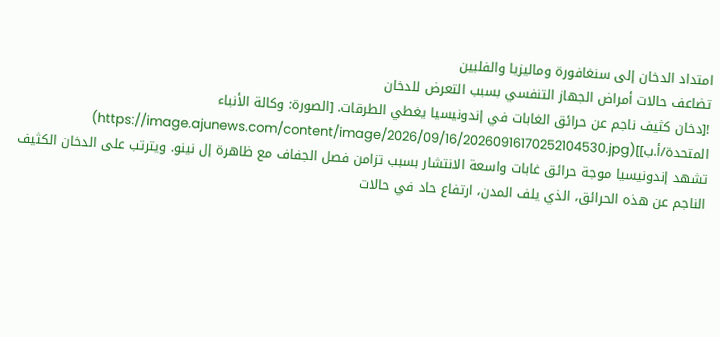امتداد الدخان إلى سنغافورة وماليزيا والفلبين
تضاعف حالات أمراض الجهاز التنفسي بسبب التعرض للدخان
![دخان كثيف ناجم عن حرائق الغابات في إندونيسيا يغطي الطرقات. [الصورة: وكالة الأنباء المتحدة/أ.ب]](https://image.ajunews.com/content/image/2026/09/16/20260916170252104530.jpg)
تشهد إندونيسيا موجة حرائق غابات واسعة الانتشار بسبب تزامن فصل الجفاف مع ظاهرة إل نينو. ويترتب على الدخان الكثيف الناجم عن هذه الحرائق، الذي يلف المدن، ارتفاع حاد في حالات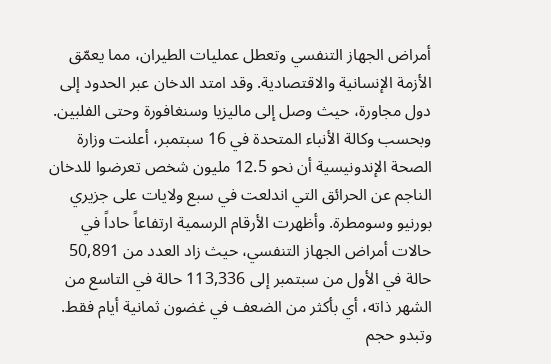أمراض الجهاز التنفسي وتعطل عمليات الطيران، مما يعمّق الأزمة الإنسانية والاقتصادية. وقد امتد الدخان عبر الحدود إلى دول مجاورة، حيث وصل إلى ماليزيا وسنغافورة وحتى الفلبين.
وبحسب وكالة الأنباء المتحدة في 16 سبتمبر، أعلنت وزارة الصحة الإندونيسية أن نحو 12.5 مليون شخص تعرضوا للدخان الناجم عن الحرائق التي اندلعت في سبع ولايات على جزيري بورنيو وسومطرة. وأظهرت الأرقام الرسمية ارتفاعاً حاداً في حالات أمراض الجهاز التنفسي، حيث زاد العدد من 50,891 حالة في الأول من سبتمبر إلى 113,336 حالة في التاسع من الشهر ذاته، أي بأكثر من الضعف في غضون ثمانية أيام فقط.
وتبدو حجم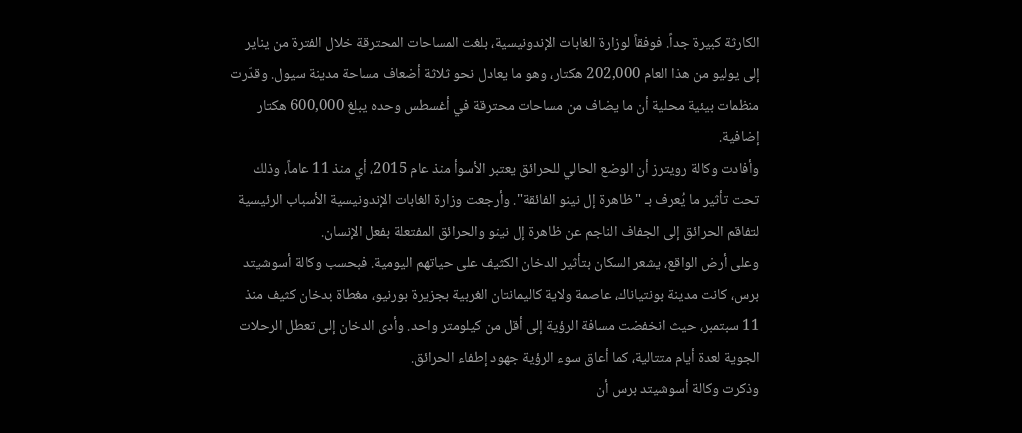الكارثة كبيرة جداً. فوفقاً لوزارة الغابات الإندونيسية، بلغت المساحات المحترقة خلال الفترة من يناير إلى يوليو من هذا العام 202,000 هكتار، وهو ما يعادل نحو ثلاثة أضعاف مساحة مدينة سيول. وقدّرت منظمات بيئية محلية أن ما يضاف من مساحات محترقة في أغسطس وحده يبلغ 600,000 هكتار إضافية.
وأفادت وكالة رويترز أن الوضع الحالي للحرائق يعتبر الأسوأ منذ عام 2015، أي منذ 11 عاماً، وذلك تحت تأثير ما يُعرف بـ "ظاهرة إل نينو الفائقة". وأرجعت وزارة الغابات الإندونيسية الأسباب الرئيسية لتفاقم الحرائق إلى الجفاف الناجم عن ظاهرة إل نينو والحرائق المفتعلة بفعل الإنسان.
وعلى أرض الواقع، يشعر السكان بتأثير الدخان الكثيف على حياتهم اليومية. فبحسب وكالة أسوشيتد برس، كانت مدينة بونتياناك، عاصمة ولاية كاليمانتان الغربية بجزيرة بورنيو، مغطاة بدخان كثيف منذ 11 سبتمبر، حيث انخفضت مسافة الرؤية إلى أقل من كيلومتر واحد. وأدى الدخان إلى تعطل الرحلات الجوية لعدة أيام متتالية، كما أعاق سوء الرؤية جهود إطفاء الحرائق.
وذكرت وكالة أسوشيتد برس أن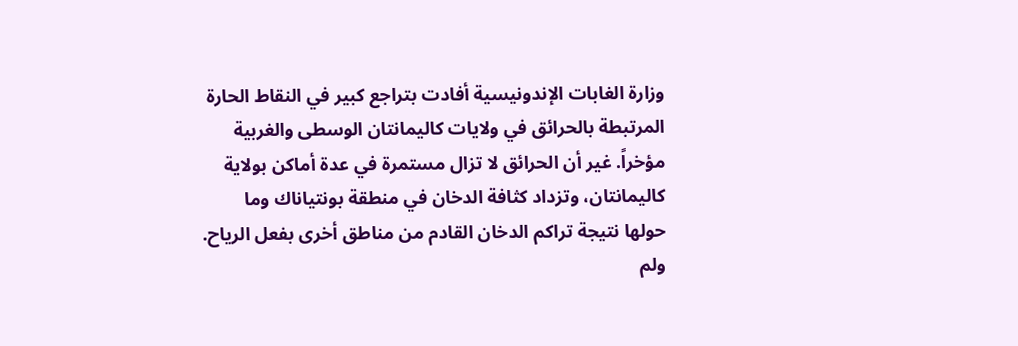وزارة الغابات الإندونيسية أفادت بتراجع كبير في النقاط الحارة المرتبطة بالحرائق في ولايات كاليمانتان الوسطى والغربية مؤخراً. غير أن الحرائق لا تزال مستمرة في عدة أماكن بولاية كاليمانتان، وتزداد كثافة الدخان في منطقة بونتياناك وما حولها نتيجة تراكم الدخان القادم من مناطق أخرى بفعل الرياح.
ولم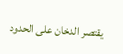يقتصر الدخان على الحدود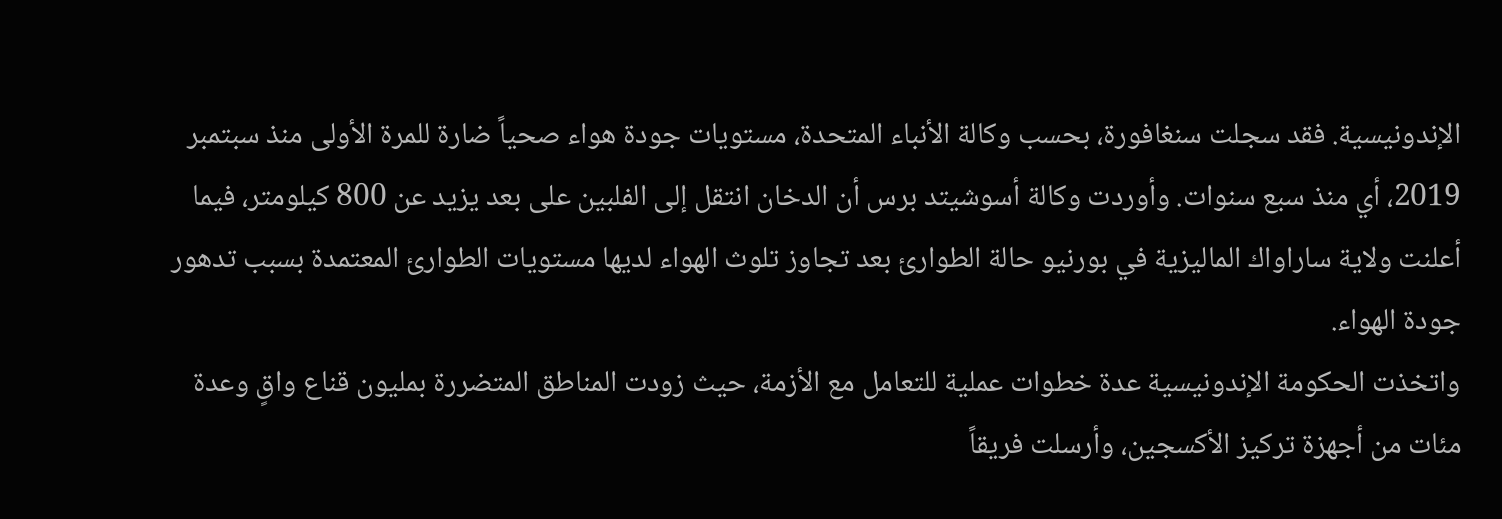الإندونيسية. فقد سجلت سنغافورة، بحسب وكالة الأنباء المتحدة، مستويات جودة هواء صحياً ضارة للمرة الأولى منذ سبتمبر 2019، أي منذ سبع سنوات. وأوردت وكالة أسوشيتد برس أن الدخان انتقل إلى الفلبين على بعد يزيد عن 800 كيلومتر، فيما أعلنت ولاية ساراواك الماليزية في بورنيو حالة الطوارئ بعد تجاوز تلوث الهواء لديها مستويات الطوارئ المعتمدة بسبب تدهور جودة الهواء.
واتخذت الحكومة الإندونيسية عدة خطوات عملية للتعامل مع الأزمة، حيث زودت المناطق المتضررة بمليون قناع واقٍ وعدة مئات من أجهزة تركيز الأكسجين، وأرسلت فريقاً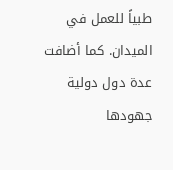طبياً للعمل في الميدان. كما أضافت عدة دول دولية جهودها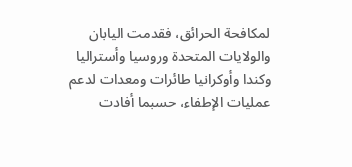لمكافحة الحرائق، فقدمت اليابان والولايات المتحدة وروسيا وأستراليا وكندا وأوكرانيا طائرات ومعدات لدعم عمليات الإطفاء، حسبما أفادت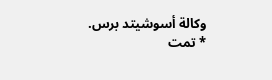وكالة أسوشيتد برس.
* تمت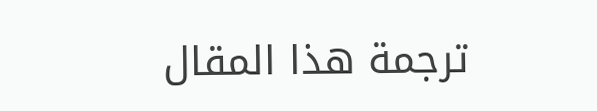ترجمة هذا المقال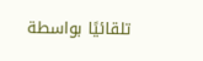تلقائيًا بواسطة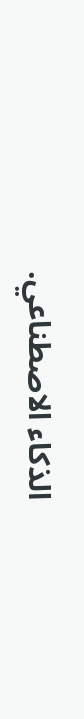الذكاء الاصطناعي.